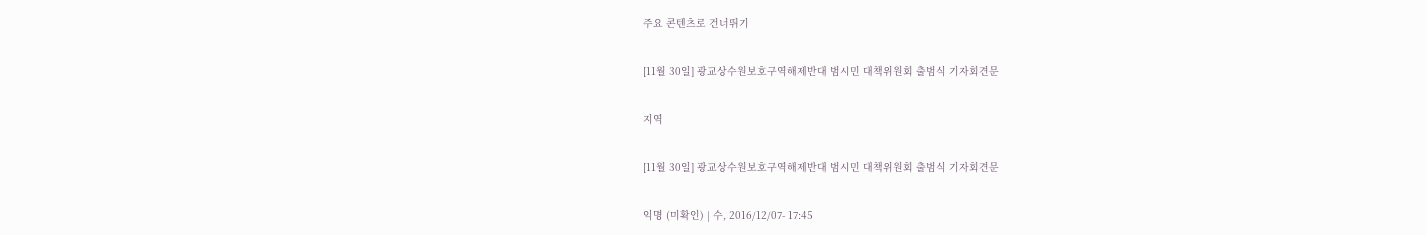주요 콘텐츠로 건너뛰기

[11월 30일] 광교상수원보호구역해제반대 범시민 대책위원회 출범식 기자회견문

지역

[11월 30일] 광교상수원보호구역해제반대 범시민 대책위원회 출범식 기자회견문

익명 (미확인) | 수, 2016/12/07- 17:45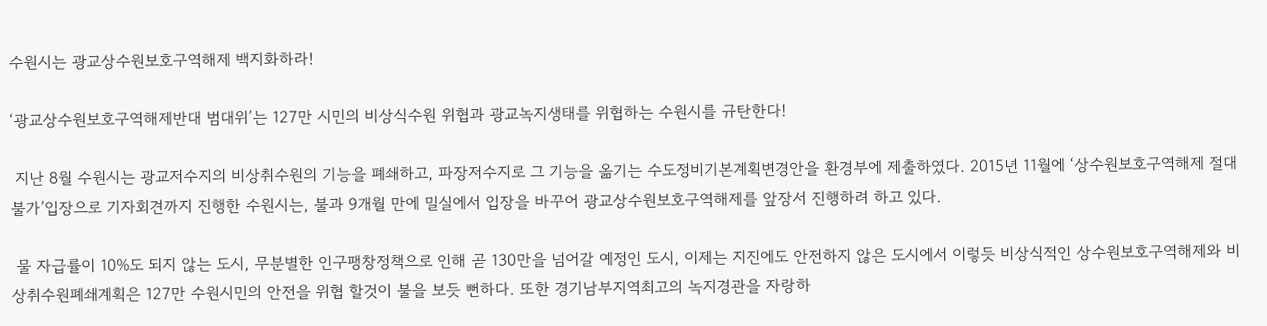수원시는 광교상수원보호구역해제 백지화하라!

‘광교상수원보호구역해제반대 범대위’는 127만 시민의 비상식수원 위협과 광교녹지생태를 위협하는 수원시를 규탄한다!

 지난 8월 수원시는 광교저수지의 비상취수원의 기능을 폐쇄하고, 파장저수지로 그 기능을 옮기는 수도정비기본계획변경안을 환경부에 제출하였다. 2015년 11월에 ‘상수원보호구역해제 절대불가’입장으로 기자회견까지 진행한 수원시는, 불과 9개월 만에 밀실에서 입장을 바꾸어 광교상수원보호구역해제를 앞장서 진행하려 하고 있다.

 물 자급률이 10%도 되지 않는 도시, 무분별한 인구팽창정책으로 인해 곧 130만을 넘어갈 예정인 도시, 이제는 지진에도 안전하지 않은 도시에서 이렇듯 비상식적인 상수원보호구역해제와 비상취수원폐쇄계획은 127만 수원시민의 안전을 위협 할것이 불을 보듯 뻔하다. 또한 경기남부지역최고의 녹지경관을 자랑하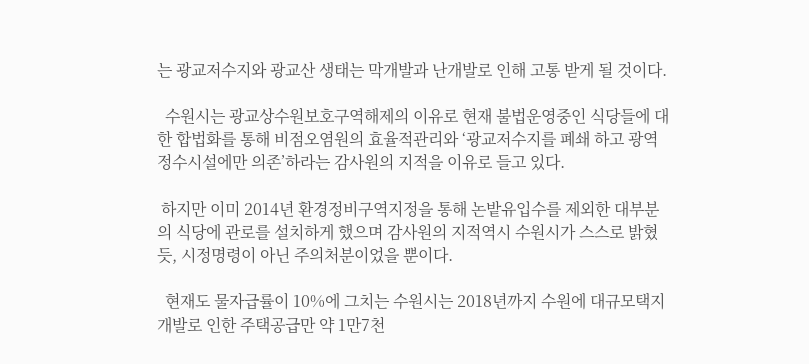는 광교저수지와 광교산 생태는 막개발과 난개발로 인해 고통 받게 될 것이다.

  수원시는 광교상수원보호구역해제의 이유로 현재 불법운영중인 식당들에 대한 합법화를 통해 비점오염원의 효율적관리와 ‘광교저수지를 폐쇄 하고 광역정수시설에만 의존’하라는 감사원의 지적을 이유로 들고 있다.

 하지만 이미 2014년 환경정비구역지정을 통해 논밭유입수를 제외한 대부분의 식당에 관로를 설치하게 했으며 감사원의 지적역시 수원시가 스스로 밝혔듯, 시정명령이 아닌 주의처분이었을 뿐이다.

  현재도 물자급률이 10%에 그치는 수원시는 2018년까지 수원에 대규모택지개발로 인한 주택공급만 약 1만7천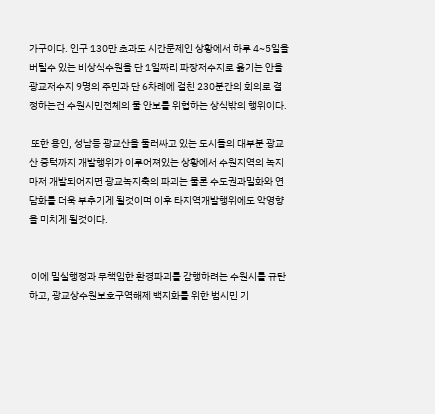가구이다. 인구 130만 초과도 시간문제인 상황에서 하루 4~5일을 버틸수 있는 비상식수원을 단 1일짜리 파장저수지로 옮기는 안을 광교저수지 9명의 주민과 단 6차례에 걸친 230분간의 회의로 결정하는건 수원시민전체의 물 안보를 위협하는 상식밖의 행위이다.

 또한 용인, 성남등 광교산을 둘러싸고 있는 도시들의 대부분 광교산 중턱까지 개발행위가 이루어져있는 상황에서 수원지역의 녹지마저 개발되어지면 광교녹지축의 파괴는 물론 수도권과밀화와 연담화를 더욱 부추기게 될것이며 이후 타지역개발행위에도 악영향을 미치게 될것이다.


 이에 밀실행정과 무책임한 환경파괴를 감행하려는 수원시를 규탄하고, 광교상수원보호구역해제 백지화를 위한 범시민 기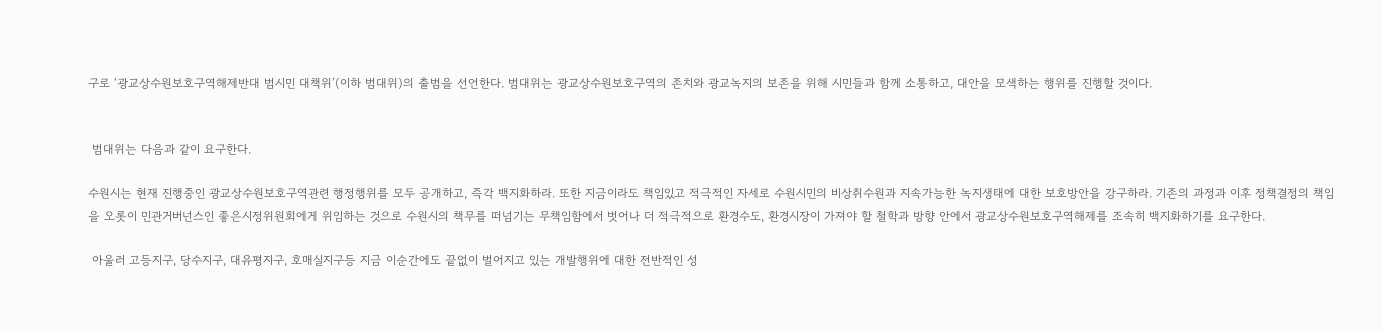구로 ‘광교상수원보호구역해제반대 범시민 대책위’(이하 범대위)의 출범을 선언한다. 범대위는 광교상수원보호구역의 존치와 광교녹지의 보존을 위해 시민들과 함께 소통하고, 대안을 모색하는 행위를 진행할 것이다.


 범대위는 다음과 같이 요구한다.

수원시는 현재 진행중인 광교상수원보호구역관련 행정행위를 모두 공개하고, 즉각 백지화하라. 또한 지금이라도 책임있고 적극적인 자세로 수원시민의 비상취수원과 지속가능한 녹지생태에 대한 보호방안을 강구하라. 기존의 과정과 이후 정책결정의 책임을 오롯이 민관거버넌스인 좋은시정위원회에게 위임하는 것으로 수원시의 책무를 떠넘기는 무책임함에서 벗어나 더 적극적으로 환경수도, 환경시장이 가져야 할 철학과 방향 안에서 광교상수원보호구역해제를 조속히 백지화하기를 요구한다.

 아울러 고등지구, 당수지구, 대유평지구, 호매실지구등 지금 이순간에도 끝없이 벌어지고 있는 개발행위에 대한 전반적인 성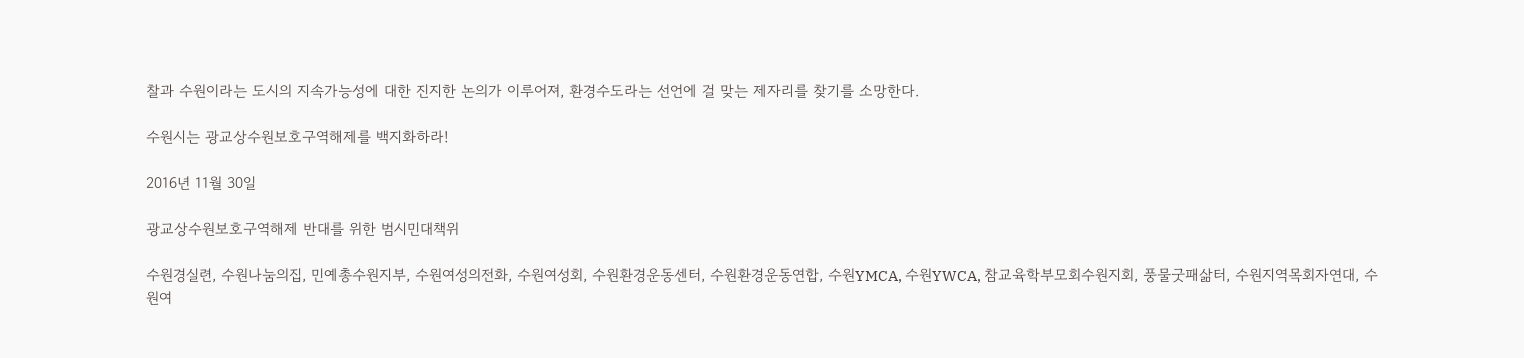찰과 수원이라는 도시의 지속가능성에 대한 진지한 논의가 이루어져, 환경수도라는 선언에 걸 맞는 제자리를 찾기를 소망한다.

수원시는 광교상수원보호구역해제를 백지화하라!

2016년 11월 30일

광교상수원보호구역해제 반대를 위한 범시민대책위

수원경실련, 수원나눔의집, 민예총수원지부, 수원여성의전화, 수원여성회, 수원환경운동센터, 수원환경운동연합, 수원YMCA, 수원YWCA, 참교육학부모회수원지회, 풍물굿패삶터, 수원지역목회자연대, 수원여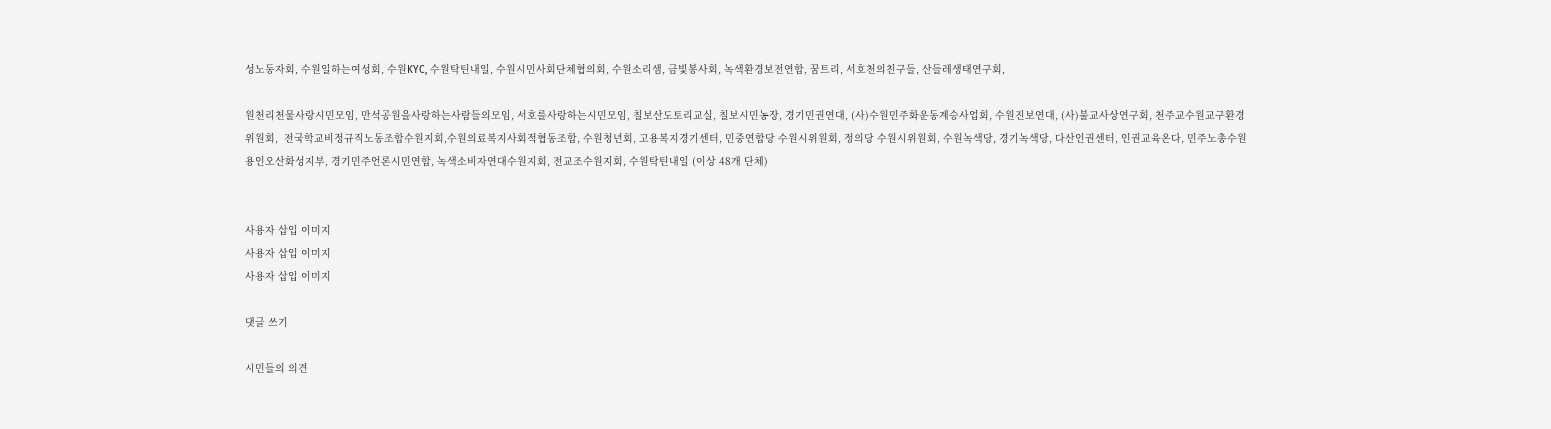성노동자회, 수원일하는여성회, 수원KYC, 수원탁틴내일, 수원시민사회단체협의회, 수원소리샘, 금빛봉사회, 녹색환경보전연합, 꿈트리, 서호천의친구들, 산들레생태연구회,

원천리천물사랑시민모임, 만석공원을사랑하는사람들의모임, 서호를사랑하는시민모임, 칠보산도토리교실, 칠보시민농장, 경기민권연대, (사)수원민주화운동계승사업회, 수원진보연대, (사)불교사상연구회, 천주교수원교구환경위원회,  전국학교비정규직노동조합수원지회,수원의료복지사회적협동조합, 수원청년회, 고용복지경기센터, 민중연합당 수원시위원회, 정의당 수원시위원회, 수원녹색당, 경기녹색당, 다산인권센터, 인권교육온다, 민주노총수원용인오산화성지부, 경기민주언론시민연합, 녹색소비자연대수원지회, 전교조수원지회, 수원탁틴내일 (이상 48개 단체)


사용자 삽입 이미지
사용자 삽입 이미지
사용자 삽입 이미지

댓글 쓰기

시민들의 의견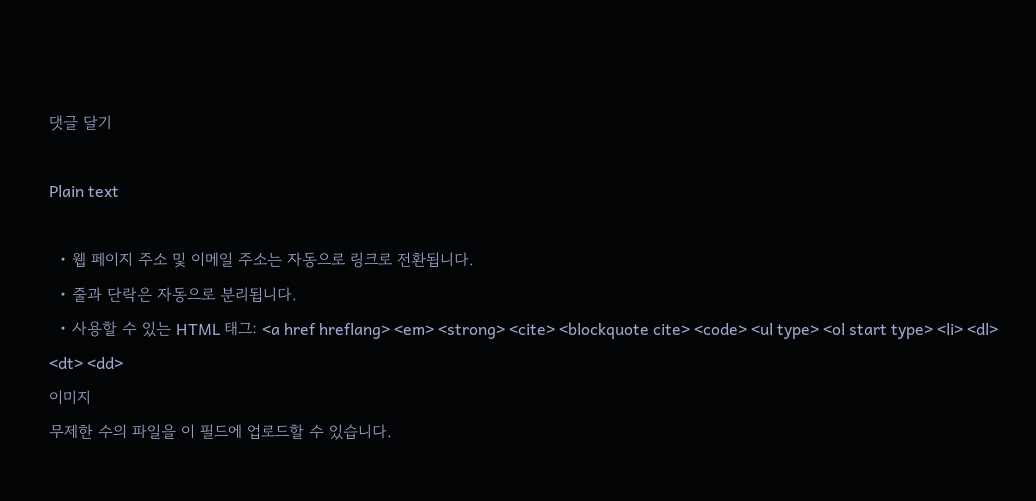댓글 달기

Plain text

  • 웹 페이지 주소 및 이메일 주소는 자동으로 링크로 전환됩니다.
  • 줄과 단락은 자동으로 분리됩니다.
  • 사용할 수 있는 HTML 태그: <a href hreflang> <em> <strong> <cite> <blockquote cite> <code> <ul type> <ol start type> <li> <dl> <dt> <dd>
이미지
무제한 수의 파일을 이 필드에 업로드할 수 있습니다.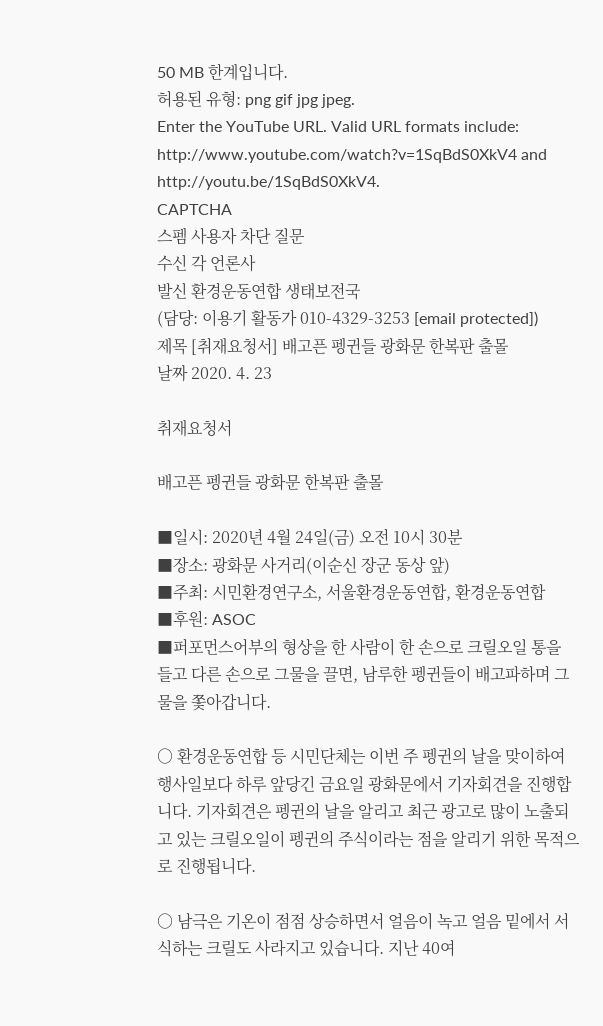50 MB 한계입니다.
허용된 유형: png gif jpg jpeg.
Enter the YouTube URL. Valid URL formats include: http://www.youtube.com/watch?v=1SqBdS0XkV4 and http://youtu.be/1SqBdS0XkV4.
CAPTCHA
스펨 사용자 차단 질문
수신 각 언론사
발신 환경운동연합 생태보전국
(담당: 이용기 활동가 010-4329-3253 [email protected])
제목 [취재요청서] 배고픈 펭귄들 광화문 한복판 출몰
날짜 2020. 4. 23

취재요청서

배고픈 펭귄들 광화문 한복판 출몰

■일시: 2020년 4월 24일(금) 오전 10시 30분
■장소: 광화문 사거리(이순신 장군 동상 앞)
■주최: 시민환경연구소, 서울환경운동연합, 환경운동연합
■후원: ASOC
■퍼포먼스어부의 형상을 한 사람이 한 손으로 크릴오일 통을 들고 다른 손으로 그물을 끌면, 남루한 펭귄들이 배고파하며 그물을 쫓아갑니다.

○ 환경운동연합 등 시민단체는 이번 주 펭귄의 날을 맞이하여 행사일보다 하루 앞당긴 금요일 광화문에서 기자회견을 진행합니다. 기자회견은 펭귄의 날을 알리고 최근 광고로 많이 노출되고 있는 크릴오일이 펭귄의 주식이라는 점을 알리기 위한 목적으로 진행됩니다.

○ 남극은 기온이 점점 상승하면서 얼음이 녹고 얼음 밑에서 서식하는 크릴도 사라지고 있습니다. 지난 40여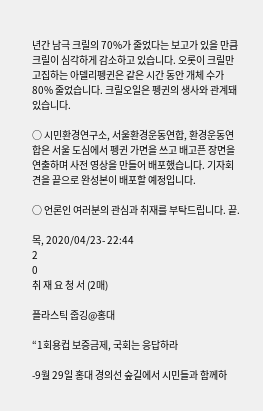년간 남극 크릴의 70%가 줄었다는 보고가 있을 만큼 크릴이 심각하게 감소하고 있습니다. 오롯이 크릴만 고집하는 아델리펭귄은 같은 시간 동안 개체 수가 80% 줄었습니다. 크릴오일은 펭귄의 생사와 관계돼 있습니다.

○ 시민환경연구소, 서울환경운동연합, 환경운동연합은 서울 도심에서 펭귄 가면을 쓰고 배고픈 장면을 연출하며 사전 영상을 만들어 배포했습니다. 기자회견을 끝으로 완성본이 배포할 예정입니다.

○ 언론인 여러분의 관심과 취재를 부탁드립니다. 끝.

목, 2020/04/23- 22:44
2
0
취 재 요 청 서 (2매)

플라스틱 줍깅@홍대

“1회용컵 보증금제, 국회는 응답하라

-9월 29일 홍대 경의선 숲길에서 시민들과 함께하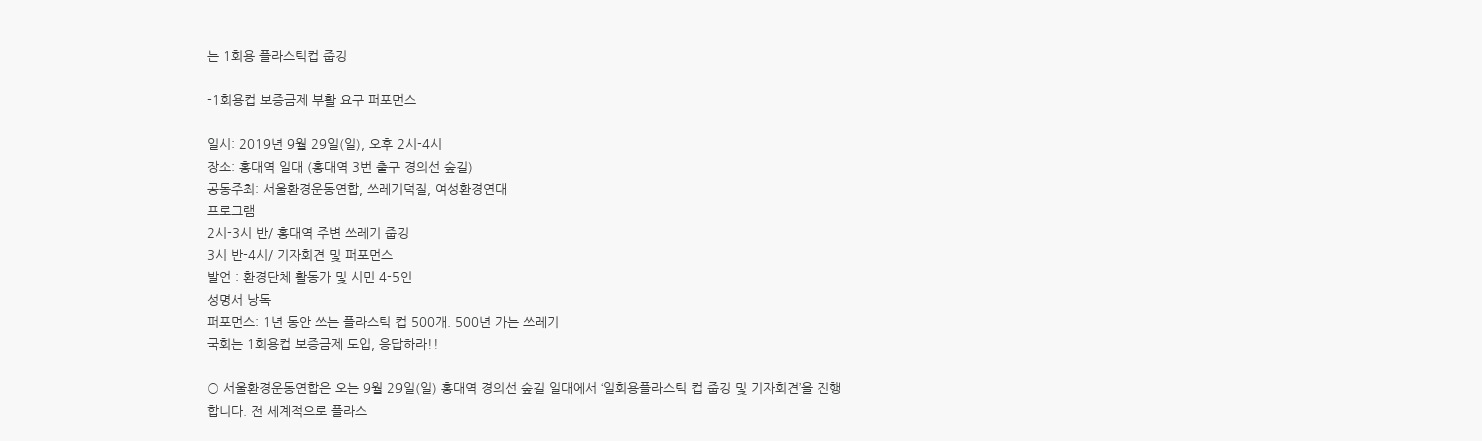는 1회용 플라스틱컵 줍깅

-1회용컵 보증금제 부활 요구 퍼포먼스

일시: 2019년 9월 29일(일), 오후 2시-4시
장소: 홍대역 일대 (홍대역 3번 출구 경의선 숲길)
공동주최: 서울환경운동연합, 쓰레기덕질, 여성환경연대
프로그램
2시-3시 반/ 홍대역 주변 쓰레기 줍깅
3시 반-4시/ 기자회견 및 퍼포먼스
발언 : 환경단체 활동가 및 시민 4-5인
성명서 낭독
퍼포먼스: 1년 동안 쓰는 플라스틱 컵 500개. 500년 가는 쓰레기
국회는 1회용컵 보증금제 도입, 응답하라!!

○ 서울환경운동연합은 오는 9월 29일(일) 홍대역 경의선 숲길 일대에서 ‘일회용플라스틱 컵 줍깅 및 기자회견’을 진행합니다. 전 세계적으로 플라스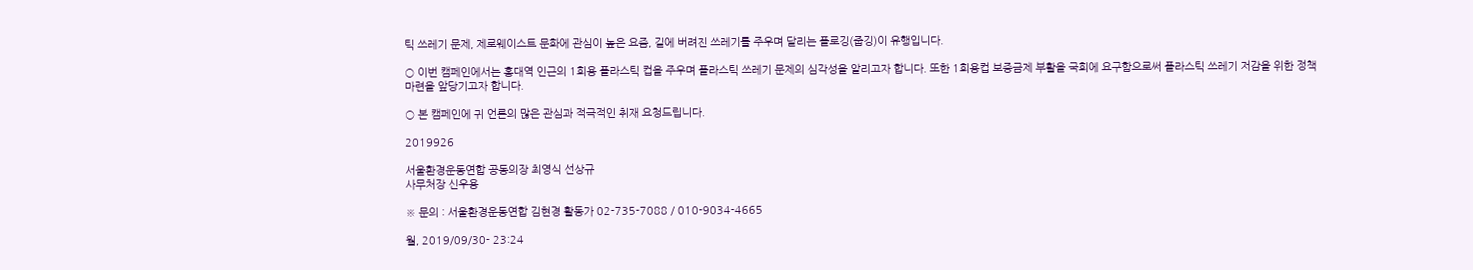틱 쓰레기 문제, 제로웨이스트 문화에 관심이 높은 요즘, 길에 버려진 쓰레기를 주우며 달리는 플로깅(줍깅)이 유행입니다.

○ 이번 캠페인에서는 홍대역 인근의 1회용 플라스틱 컵을 주우며 플라스틱 쓰레기 문제의 심각성을 알리고자 합니다. 또한 1회용컵 보증금제 부활을 국회에 요구함으로써 플라스틱 쓰레기 저감을 위한 정책 마련을 앞당기고자 합니다.

○ 본 캠페인에 귀 언론의 많은 관심과 적극적인 취재 요청드립니다.

2019926

서울환경운동연합 공동의장 최영식 선상규
사무처장 신우용

※ 문의 : 서울환경운동연합 김현경 활동가 02-735-7088 / 010-9034-4665

월, 2019/09/30- 23:24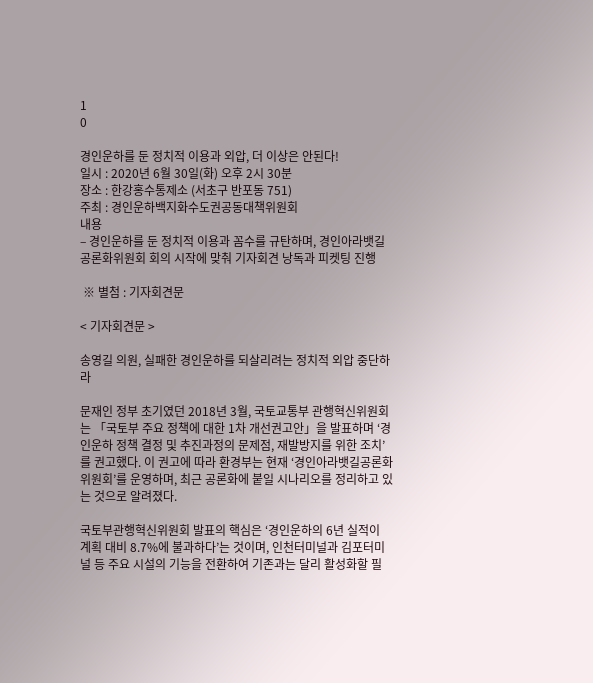1
0

경인운하를 둔 정치적 이용과 외압, 더 이상은 안된다!
일시 : 2020년 6월 30일(화) 오후 2시 30분
장소 : 한강홍수통제소 (서초구 반포동 751)
주최 : 경인운하백지화수도권공동대책위원회
내용
– 경인운하를 둔 정치적 이용과 꼼수를 규탄하며, 경인아라뱃길공론화위원회 회의 시작에 맞춰 기자회견 낭독과 피켓팅 진행

 ※ 별첨 : 기자회견문

< 기자회견문 >

송영길 의원, 실패한 경인운하를 되살리려는 정치적 외압 중단하라

문재인 정부 초기였던 2018년 3월, 국토교통부 관행혁신위원회는 「국토부 주요 정책에 대한 1차 개선권고안」을 발표하며 ‘경인운하 정책 결정 및 추진과정의 문제점, 재발방지를 위한 조치’를 권고했다. 이 권고에 따라 환경부는 현재 ‘경인아라뱃길공론화위원회’를 운영하며, 최근 공론화에 붙일 시나리오를 정리하고 있는 것으로 알려졌다.

국토부관행혁신위원회 발표의 핵심은 ‘경인운하의 6년 실적이 계획 대비 8.7%에 불과하다’는 것이며, 인천터미널과 김포터미널 등 주요 시설의 기능을 전환하여 기존과는 달리 활성화할 필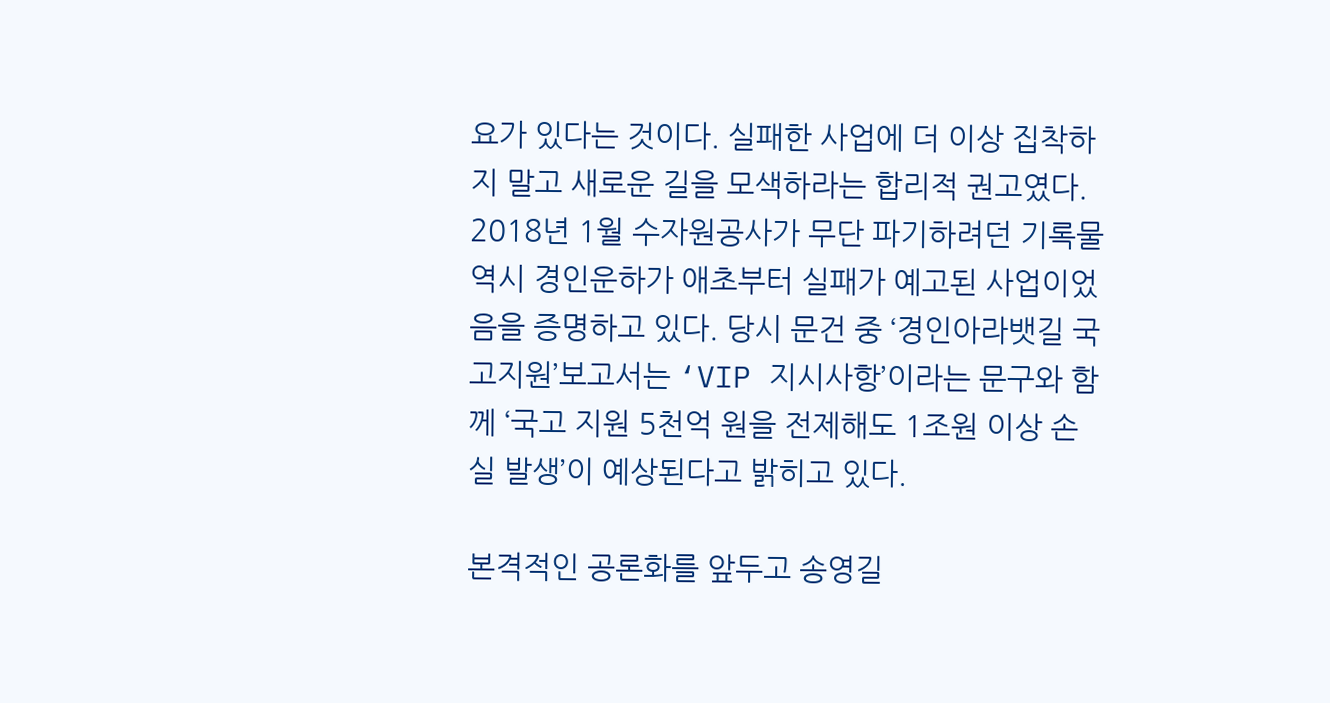요가 있다는 것이다. 실패한 사업에 더 이상 집착하지 말고 새로운 길을 모색하라는 합리적 권고였다. 2018년 1월 수자원공사가 무단 파기하려던 기록물 역시 경인운하가 애초부터 실패가 예고된 사업이었음을 증명하고 있다. 당시 문건 중 ‘경인아라뱃길 국고지원’보고서는 ‘VIP 지시사항’이라는 문구와 함께 ‘국고 지원 5천억 원을 전제해도 1조원 이상 손실 발생’이 예상된다고 밝히고 있다.

본격적인 공론화를 앞두고 송영길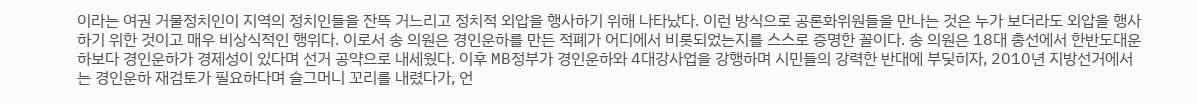이라는 여권 거물정치인이 지역의 정치인들을 잔뜩 거느리고 정치적 외압을 행사하기 위해 나타났다. 이런 방식으로 공론화위원들을 만나는 것은 누가 보더라도 외압을 행사하기 위한 것이고 매우 비상식적인 행위다. 이로서 송 의원은 경인운하를 만든 적폐가 어디에서 비롯되었는지를 스스로 증명한 꼴이다. 송 의원은 18대 총선에서 한반도대운하보다 경인운하가 경제성이 있다며 선거 공약으로 내세웠다. 이후 MB정부가 경인운하와 4대강사업을 강행하며 시민들의 강력한 반대에 부딪히자, 2010년 지방선거에서는 경인운하 재검토가 필요하다며 슬그머니 꼬리를 내렸다가, 언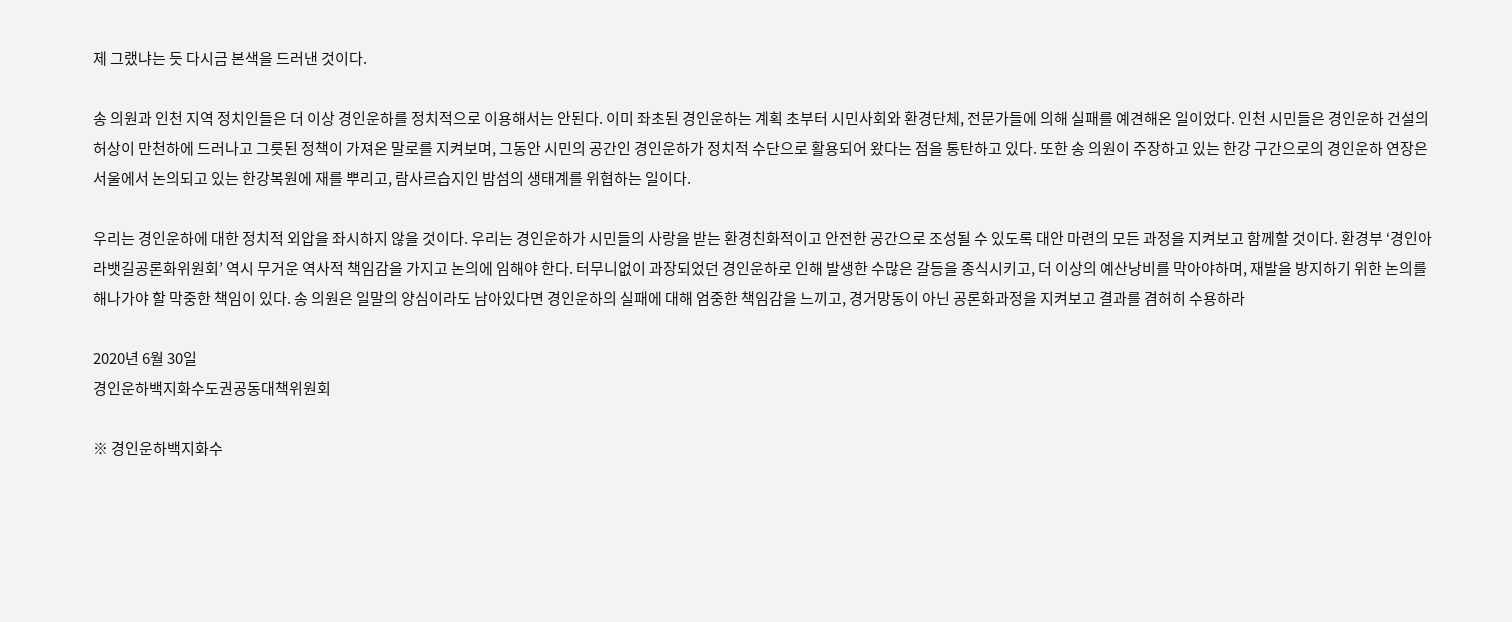제 그랬냐는 듯 다시금 본색을 드러낸 것이다.

송 의원과 인천 지역 정치인들은 더 이상 경인운하를 정치적으로 이용해서는 안된다. 이미 좌초된 경인운하는 계획 초부터 시민사회와 환경단체, 전문가들에 의해 실패를 예견해온 일이었다. 인천 시민들은 경인운하 건설의 허상이 만천하에 드러나고 그릇된 정책이 가져온 말로를 지켜보며, 그동안 시민의 공간인 경인운하가 정치적 수단으로 활용되어 왔다는 점을 통탄하고 있다. 또한 송 의원이 주장하고 있는 한강 구간으로의 경인운하 연장은 서울에서 논의되고 있는 한강복원에 재를 뿌리고, 람사르습지인 밤섬의 생태계를 위협하는 일이다.

우리는 경인운하에 대한 정치적 외압을 좌시하지 않을 것이다. 우리는 경인운하가 시민들의 사랑을 받는 환경친화적이고 안전한 공간으로 조성될 수 있도록 대안 마련의 모든 과정을 지켜보고 함께할 것이다. 환경부 ‘경인아라뱃길공론화위원회’ 역시 무거운 역사적 책임감을 가지고 논의에 임해야 한다. 터무니없이 과장되었던 경인운하로 인해 발생한 수많은 갈등을 종식시키고, 더 이상의 예산낭비를 막아야하며, 재발을 방지하기 위한 논의를 해나가야 할 막중한 책임이 있다. 송 의원은 일말의 양심이라도 남아있다면 경인운하의 실패에 대해 엄중한 책임감을 느끼고, 경거망동이 아닌 공론화과정을 지켜보고 결과를 겸허히 수용하라

2020년 6월 30일
경인운하백지화수도권공동대책위원회

※ 경인운하백지화수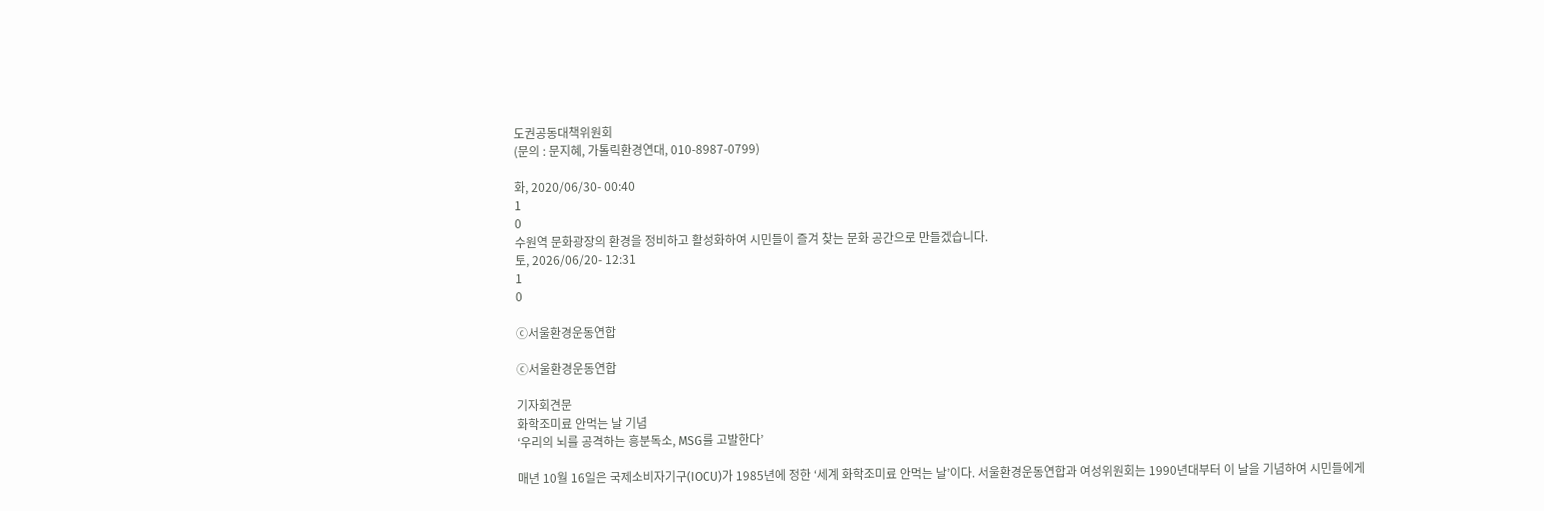도권공동대책위원회
(문의 : 문지혜, 가톨릭환경연대, 010-8987-0799)

화, 2020/06/30- 00:40
1
0
수원역 문화광장의 환경을 정비하고 활성화하여 시민들이 즐겨 찾는 문화 공간으로 만들겠습니다.
토, 2026/06/20- 12:31
1
0

ⓒ서울환경운동연합

ⓒ서울환경운동연합

기자회견문
화학조미료 안먹는 날 기념
‘우리의 뇌를 공격하는 흥분독소, MSG를 고발한다’

매년 10월 16일은 국제소비자기구(IOCU)가 1985년에 정한 ‘세계 화학조미료 안먹는 날’이다. 서울환경운동연합과 여성위원회는 1990년대부터 이 날을 기념하여 시민들에게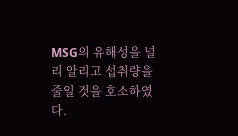MSG의 유해성을 널리 알리고 섭취량을 줄일 것을 호소하였다.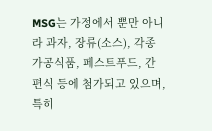MSG는 가정에서 뿐만 아니라 과자, 장류(소스), 각종가공식품, 페스트푸드, 간편식 등에 첨가되고 있으며, 특히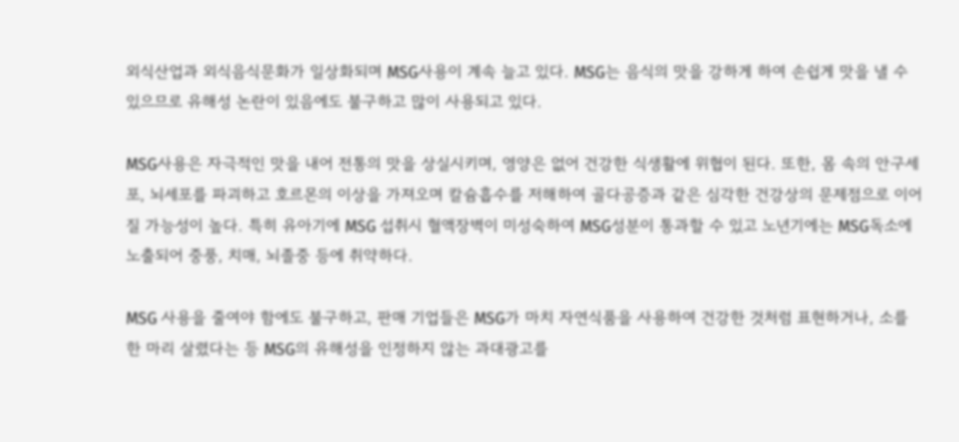외식산업과 외식음식문화가 일상화되며 MSG사용이 계속 늘고 있다. MSG는 음식의 맛을 강하게 하여 손쉽게 맛을 낼 수 있으므로 유해성 논란이 있음에도 불구하고 많이 사용되고 있다.

MSG사용은 자극적인 맛을 내어 전통의 맛을 상실시키며, 영양은 없어 건강한 식생활에 위협이 된다. 또한, 몸 속의 안구세포, 뇌세포를 파괴하고 호르몬의 이상을 가져오며 칼슘흡수를 저해하여 골다공증과 같은 심각한 건강상의 문제점으로 이어질 가능성이 높다. 특히 유아기에 MSG 섭취시 혈액장벽이 미성숙하여 MSG성분이 통과할 수 있고 노년기에는 MSG독소에 노출되어 중풍, 치매, 뇌졸중 등에 취약하다.

MSG 사용을 줄여야 함에도 불구하고, 판매 기업들은 MSG가 마치 자연식품을 사용하여 건강한 것처럼 표현하거나, 소를 한 마리 살렸다는 등 MSG의 유해성을 인정하지 않는 과대광고를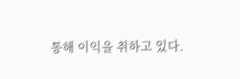통해 이익을 취하고 있다.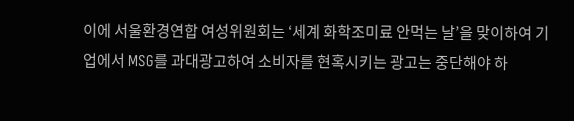이에 서울환경연합 여성위원회는 ‘세계 화학조미료 안먹는 날’을 맞이하여 기업에서 MSG를 과대광고하여 소비자를 현혹시키는 광고는 중단해야 하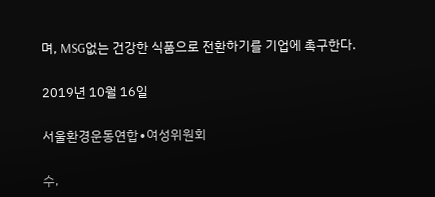며, MSG없는 건강한 식품으로 전환하기를 기업에 촉구한다.

2019년 10월 16일

서울환경운동연합∙여성위원회

수,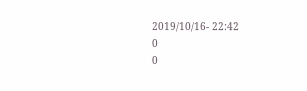2019/10/16- 22:42
0
0